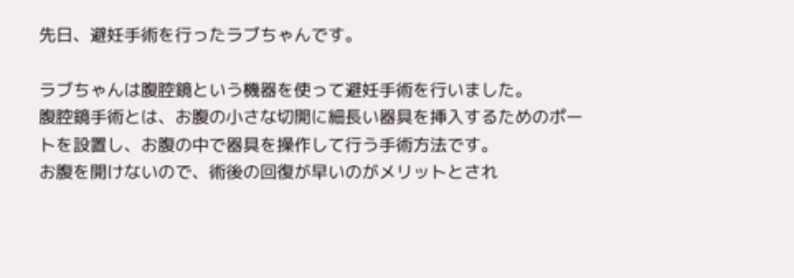先日、避妊手術を行ったラブちゃんです。

ラブちゃんは腹腔鏡という機器を使って避妊手術を行いました。
腹腔鏡手術とは、お腹の小さな切開に細長い器具を挿入するためのポートを設置し、お腹の中で器具を操作して行う手術方法です。
お腹を開けないので、術後の回復が早いのがメリットとされ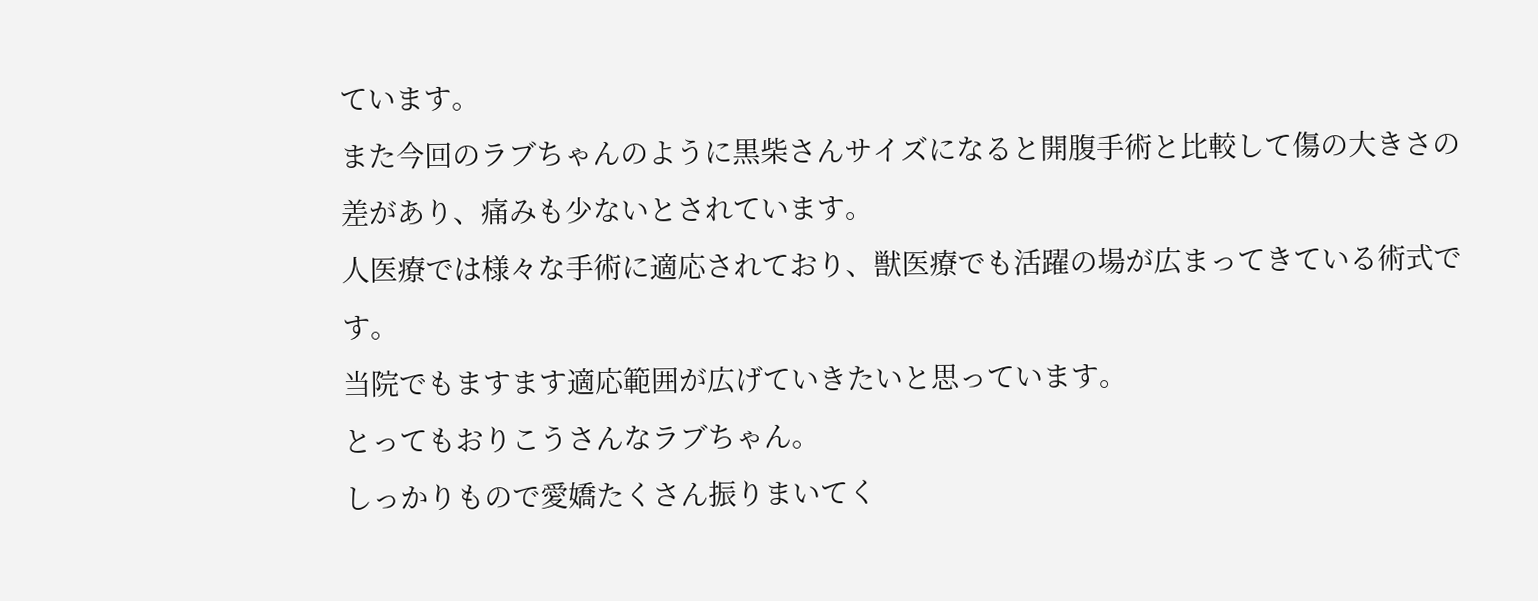ています。
また今回のラブちゃんのように黒柴さんサイズになると開腹手術と比較して傷の大きさの差があり、痛みも少ないとされています。
人医療では様々な手術に適応されており、獣医療でも活躍の場が広まってきている術式です。
当院でもますます適応範囲が広げていきたいと思っています。
とってもおりこうさんなラブちゃん。
しっかりもので愛嬌たくさん振りまいてく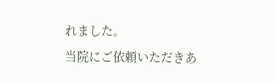れました。
当院にご依頼いただきあ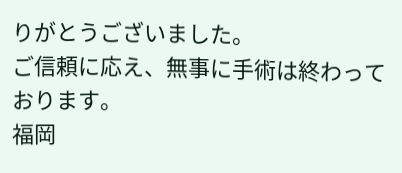りがとうございました。
ご信頼に応え、無事に手術は終わっております。
福岡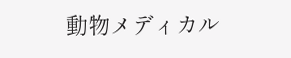動物メディカル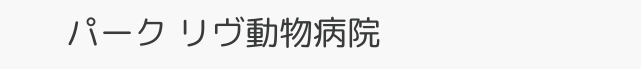パーク リヴ動物病院